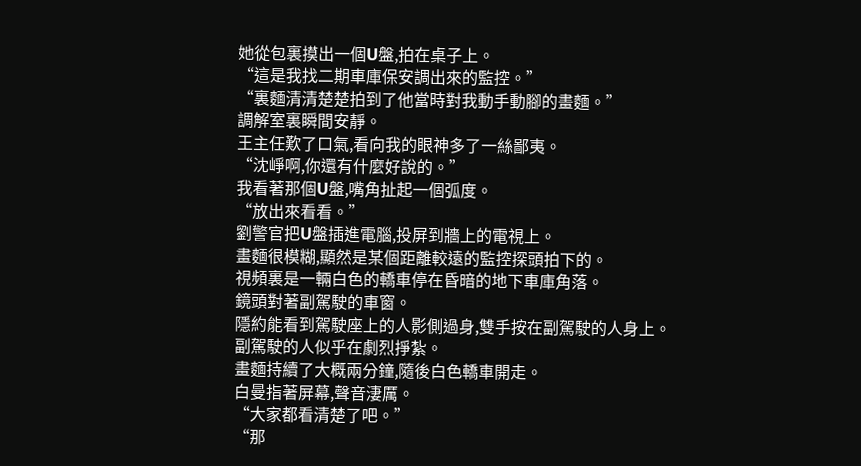她從包裏摸出一個U盤,拍在桌子上。
“這是我找二期車庫保安調出來的監控。”
“裏麵清清楚楚拍到了他當時對我動手動腳的畫麵。”
調解室裏瞬間安靜。
王主任歎了口氣,看向我的眼神多了一絲鄙夷。
“沈崢啊,你還有什麼好說的。”
我看著那個U盤,嘴角扯起一個弧度。
“放出來看看。”
劉警官把U盤插進電腦,投屏到牆上的電視上。
畫麵很模糊,顯然是某個距離較遠的監控探頭拍下的。
視頻裏是一輛白色的轎車停在昏暗的地下車庫角落。
鏡頭對著副駕駛的車窗。
隱約能看到駕駛座上的人影側過身,雙手按在副駕駛的人身上。
副駕駛的人似乎在劇烈掙紮。
畫麵持續了大概兩分鐘,隨後白色轎車開走。
白曼指著屏幕,聲音淒厲。
“大家都看清楚了吧。”
“那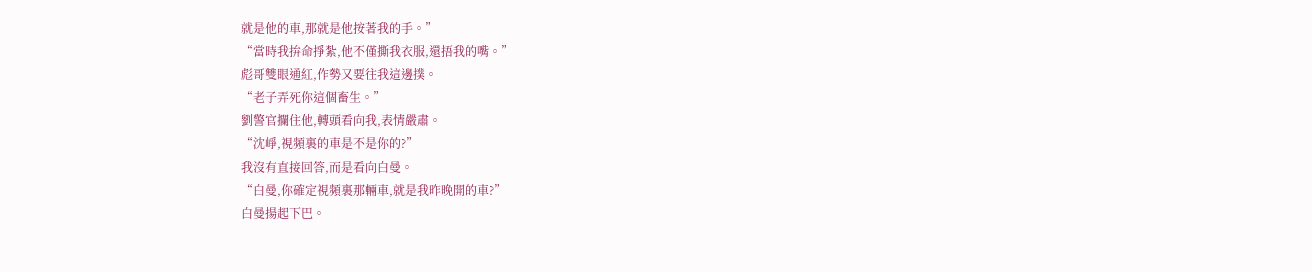就是他的車,那就是他按著我的手。”
“當時我拚命掙紮,他不僅撕我衣服,還捂我的嘴。”
彪哥雙眼通紅,作勢又要往我這邊撲。
“老子弄死你這個畜生。”
劉警官攔住他,轉頭看向我,表情嚴肅。
“沈崢,視頻裏的車是不是你的?”
我沒有直接回答,而是看向白曼。
“白曼,你確定視頻裏那輛車,就是我昨晚開的車?”
白曼揚起下巴。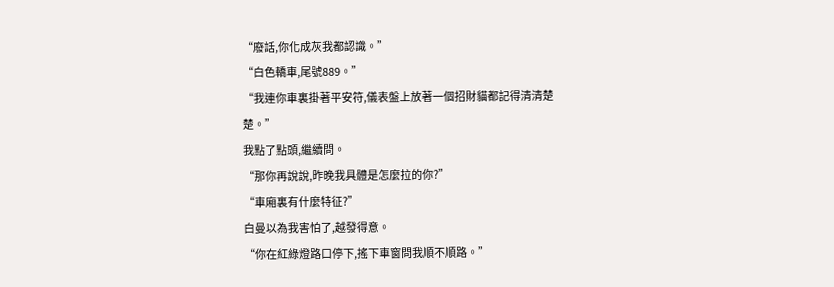“廢話,你化成灰我都認識。”
“白色轎車,尾號889。”
“我連你車裏掛著平安符,儀表盤上放著一個招財貓都記得清清楚楚。”
我點了點頭,繼續問。
“那你再說說,昨晚我具體是怎麼拉的你?”
“車廂裏有什麼特征?”
白曼以為我害怕了,越發得意。
“你在紅綠燈路口停下,搖下車窗問我順不順路。”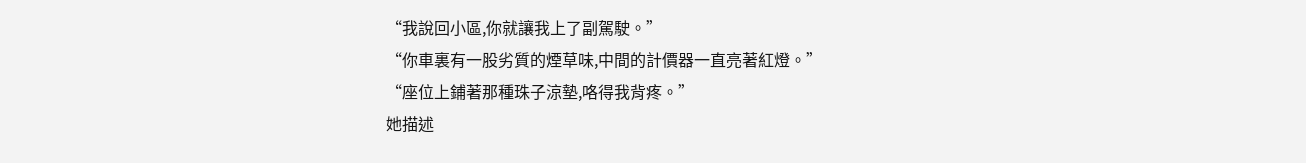“我說回小區,你就讓我上了副駕駛。”
“你車裏有一股劣質的煙草味,中間的計價器一直亮著紅燈。”
“座位上鋪著那種珠子涼墊,咯得我背疼。”
她描述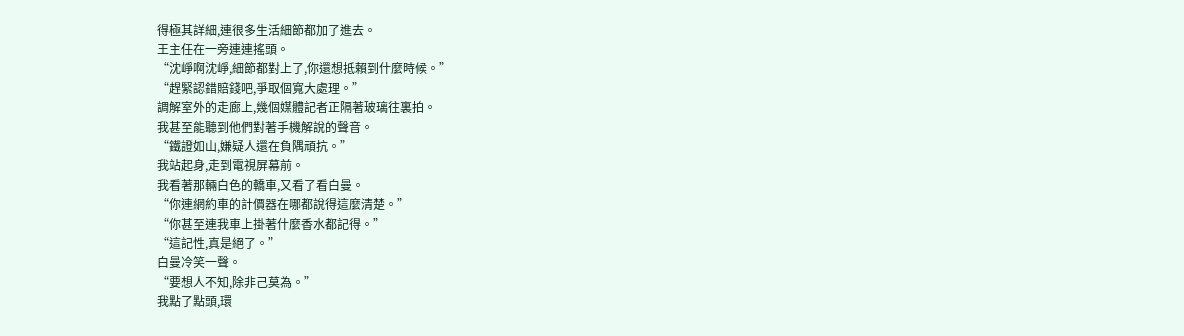得極其詳細,連很多生活細節都加了進去。
王主任在一旁連連搖頭。
“沈崢啊沈崢,細節都對上了,你還想抵賴到什麼時候。”
“趕緊認錯賠錢吧,爭取個寬大處理。”
調解室外的走廊上,幾個媒體記者正隔著玻璃往裏拍。
我甚至能聽到他們對著手機解說的聲音。
“鐵證如山,嫌疑人還在負隅頑抗。”
我站起身,走到電視屏幕前。
我看著那輛白色的轎車,又看了看白曼。
“你連網約車的計價器在哪都說得這麼清楚。”
“你甚至連我車上掛著什麼香水都記得。”
“這記性,真是絕了。”
白曼冷笑一聲。
“要想人不知,除非己莫為。”
我點了點頭,環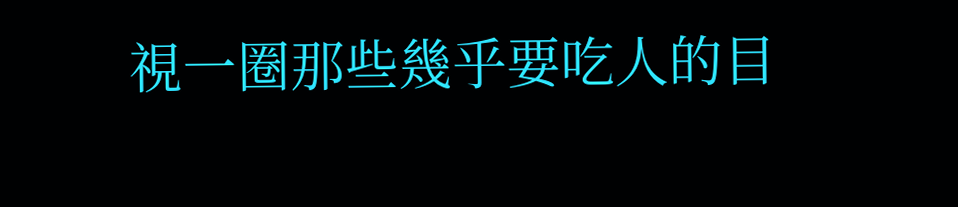視一圈那些幾乎要吃人的目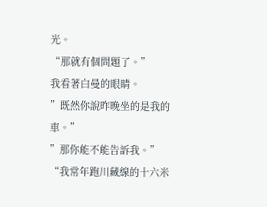光。
“那就有個問題了。”
我看著白曼的眼睛。
”既然你說昨晚坐的是我的車。”
”那你能不能告訴我。”
“我常年跑川藏線的十六米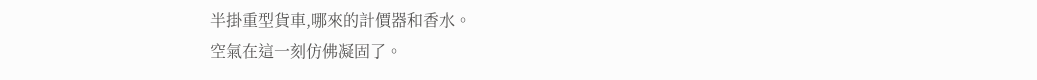半掛重型貨車,哪來的計價器和香水。
空氣在這一刻仿佛凝固了。